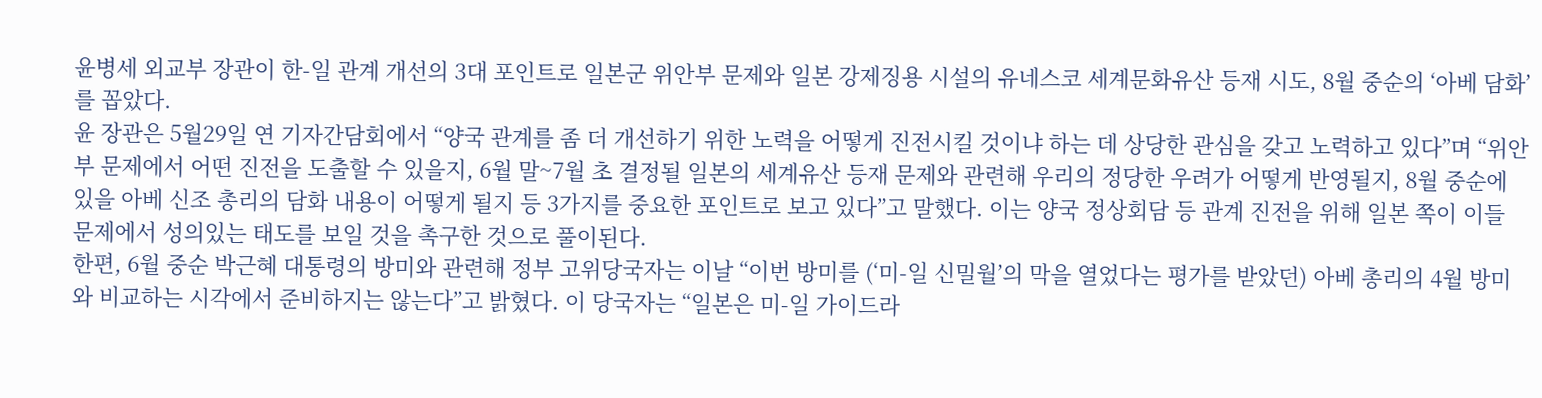윤병세 외교부 장관이 한-일 관계 개선의 3대 포인트로 일본군 위안부 문제와 일본 강제징용 시설의 유네스코 세계문화유산 등재 시도, 8월 중순의 ‘아베 담화’를 꼽았다.
윤 장관은 5월29일 연 기자간담회에서 “양국 관계를 좀 더 개선하기 위한 노력을 어떻게 진전시킬 것이냐 하는 데 상당한 관심을 갖고 노력하고 있다”며 “위안부 문제에서 어떤 진전을 도출할 수 있을지, 6월 말~7월 초 결정될 일본의 세계유산 등재 문제와 관련해 우리의 정당한 우려가 어떻게 반영될지, 8월 중순에 있을 아베 신조 총리의 담화 내용이 어떻게 될지 등 3가지를 중요한 포인트로 보고 있다”고 말했다. 이는 양국 정상회담 등 관계 진전을 위해 일본 쪽이 이들 문제에서 성의있는 태도를 보일 것을 촉구한 것으로 풀이된다.
한편, 6월 중순 박근혜 대통령의 방미와 관련해 정부 고위당국자는 이날 “이번 방미를 (‘미-일 신밀월’의 막을 열었다는 평가를 받았던) 아베 총리의 4월 방미와 비교하는 시각에서 준비하지는 않는다”고 밝혔다. 이 당국자는 “일본은 미-일 가이드라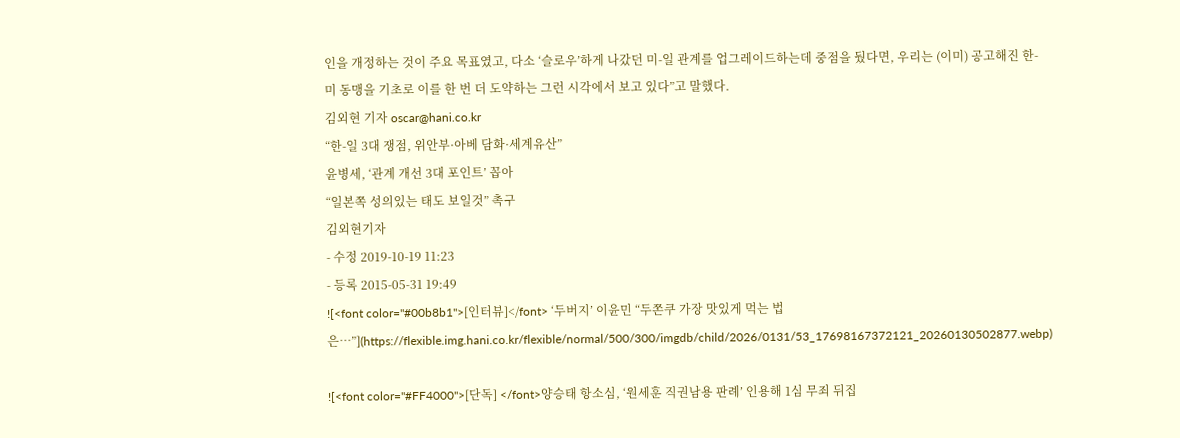인을 개정하는 것이 주요 목표였고, 다소 ‘슬로우’하게 나갔던 미-일 관계를 업그레이드하는데 중점을 뒀다면, 우리는 (이미) 공고해진 한-미 동맹을 기초로 이를 한 번 더 도약하는 그런 시각에서 보고 있다”고 말했다.
김외현 기자 oscar@hani.co.kr
“한-일 3대 쟁점, 위안부·아베 담화·세계유산”
윤병세, ‘관계 개선 3대 포인트’ 꼽아
“일본쪽 성의있는 태도 보일것” 촉구
김외현기자
- 수정 2019-10-19 11:23
- 등록 2015-05-31 19:49
![<font color="#00b8b1">[인터뷰]</font> ‘두버지’ 이윤민 “두쫀쿠 가장 맛있게 먹는 법은…”](https://flexible.img.hani.co.kr/flexible/normal/500/300/imgdb/child/2026/0131/53_17698167372121_20260130502877.webp)

![<font color="#FF4000">[단독] </font>양승태 항소심, ‘원세훈 직권남용 판례’ 인용해 1심 무죄 뒤집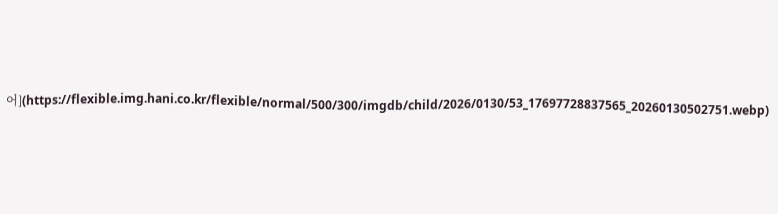어](https://flexible.img.hani.co.kr/flexible/normal/500/300/imgdb/child/2026/0130/53_17697728837565_20260130502751.webp)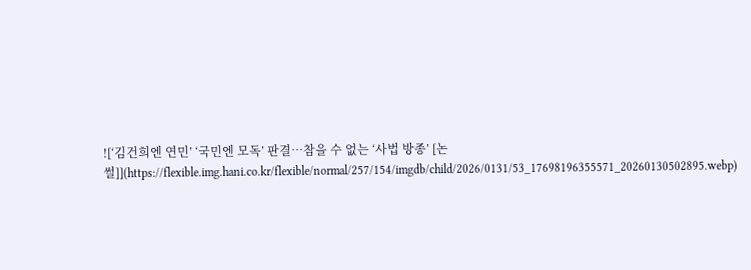![‘김건희엔 연민’ ‘국민엔 모독’ 판결…참을 수 없는 ‘사법 방종’ [논썰]](https://flexible.img.hani.co.kr/flexible/normal/257/154/imgdb/child/2026/0131/53_17698196355571_20260130502895.webp)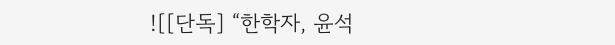![[단독] “한학자, 윤석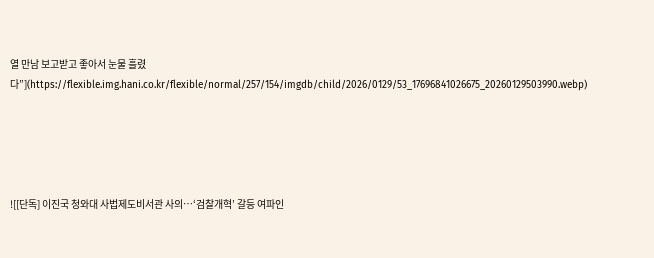열 만남 보고받고 좋아서 눈물 흘렸다”](https://flexible.img.hani.co.kr/flexible/normal/257/154/imgdb/child/2026/0129/53_17696841026675_20260129503990.webp)





![[단독] 이진국 청와대 사법제도비서관 사의…‘검찰개혁’ 갈등 여파인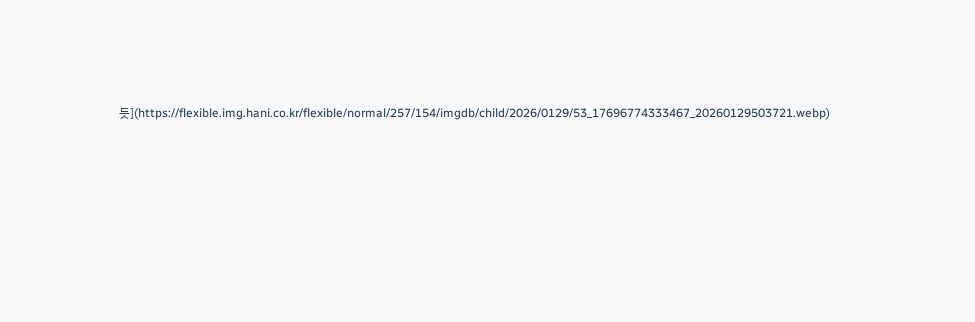듯](https://flexible.img.hani.co.kr/flexible/normal/257/154/imgdb/child/2026/0129/53_17696774333467_20260129503721.webp)